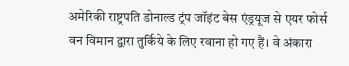अमेरिकी राष्ट्रपति डोनाल्ड ट्रंप जॉइंट बेस एंड्रयूज से एयर फोर्स वन विमान द्वारा तुर्किये के लिए रवाना हो गए हैं। वे अंकारा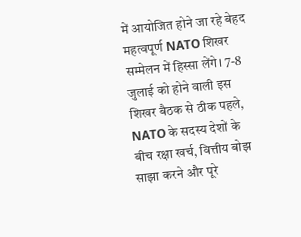में आयोजित होने जा रहे बेहद महत्वपूर्ण NATO शिखर सम्मेलन में हिस्सा लेंगे। 7-8 जुलाई को होने वाली इस शिखर बैठक से ठीक पहले, NATO के सदस्य देशों के बीच रक्षा खर्च, वित्तीय बोझ साझा करने और पूरे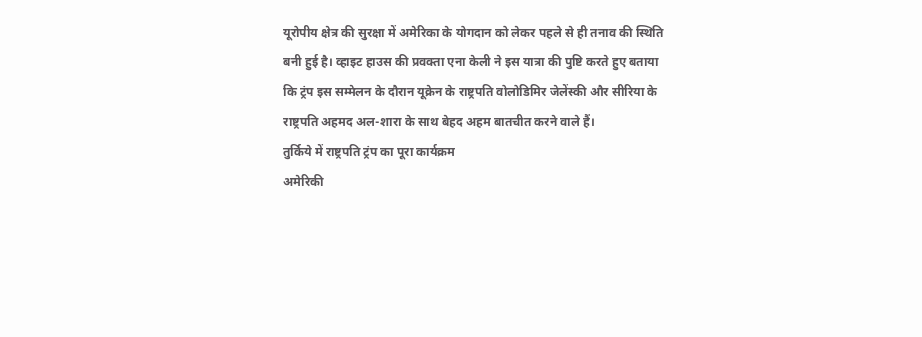यूरोपीय क्षेत्र की सुरक्षा में अमेरिका के योगदान को लेकर पहले से ही तनाव की स्थिति बनी हुई है। व्हाइट हाउस की प्रवक्ता एना केली ने इस यात्रा की पुष्टि करते हुए बताया कि ट्रंप इस सम्मेलन के दौरान यूक्रेन के राष्ट्रपति वोलोडिमिर जेलेंस्की और सीरिया के राष्ट्रपति अहमद अल-शारा के साथ बेहद अहम बातचीत करने वाले हैं।
तुर्किये में राष्ट्रपति ट्रंप का पूरा कार्यक्रम
अमेरिकी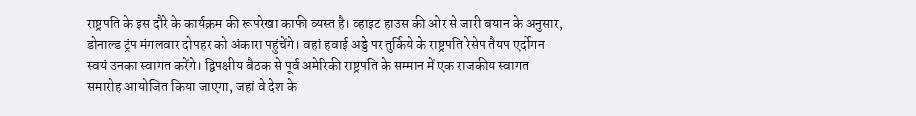राष्ट्रपति के इस दौरे के कार्यक्रम की रूपरेखा काफी व्यस्त है। व्हाइट हाउस की ओर से जारी बयान के अनुसार, डोनाल्ड ट्रंप मंगलवार दोपहर को अंकारा पहुंचेंगे। वहां हवाई अड्डे पर तुर्किये के राष्ट्रपति रेसेप तैयप एर्दोगन स्वयं उनका स्वागत करेंगे। द्विपक्षीय बैठक से पूर्व अमेरिकी राष्ट्रपति के सम्मान में एक राजकीय स्वागत समारोह आयोजित किया जाएगा, जहां वे देश के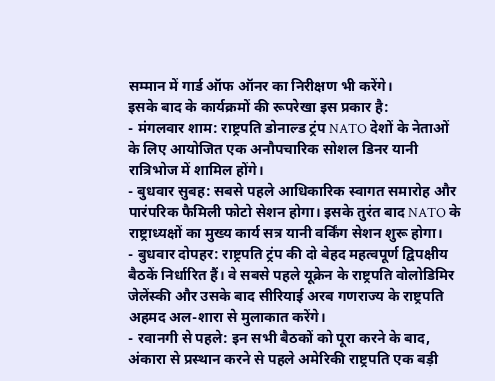सम्मान में गार्ड ऑफ ऑनर का निरीक्षण भी करेंगे।
इसके बाद के कार्यक्रमों की रूपरेखा इस प्रकार है:
- मंगलवार शाम: राष्ट्रपति डोनाल्ड ट्रंप NATO देशों के नेताओं के लिए आयोजित एक अनौपचारिक सोशल डिनर यानी रात्रिभोज में शामिल होंगे।
- बुधवार सुबह: सबसे पहले आधिकारिक स्वागत समारोह और पारंपरिक फैमिली फोटो सेशन होगा। इसके तुरंत बाद NATO के राष्ट्राध्यक्षों का मुख्य कार्य सत्र यानी वर्किंग सेशन शुरू होगा।
- बुधवार दोपहर: राष्ट्रपति ट्रंप की दो बेहद महत्वपूर्ण द्विपक्षीय बैठकें निर्धारित हैं। वे सबसे पहले यूक्रेन के राष्ट्रपति वोलोडिमिर जेलेंस्की और उसके बाद सीरियाई अरब गणराज्य के राष्ट्रपति अहमद अल-शारा से मुलाकात करेंगे।
- रवानगी से पहले: इन सभी बैठकों को पूरा करने के बाद, अंकारा से प्रस्थान करने से पहले अमेरिकी राष्ट्रपति एक बड़ी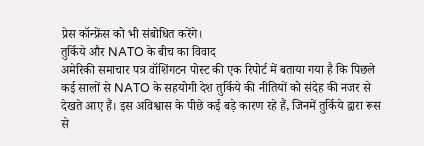प्रेस कॉन्फ्रेंस को भी संबोधित करेंगे।
तुर्किये और NATO के बीच का विवाद
अमेरिकी समाचार पत्र वॉशिंगटन पोस्ट की एक रिपोर्ट में बताया गया है कि पिछले कई सालों से NATO के सहयोगी देश तुर्किये की नीतियों को संदेह की नजर से देखते आए हैं। इस अविश्वास के पीछे कई बड़े कारण रहे हैं, जिनमें तुर्किये द्वारा रूस से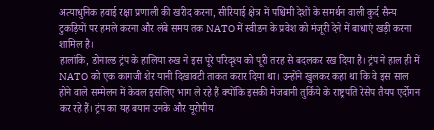अत्याधुनिक हवाई रक्षा प्रणाली की खरीद करना, सीरियाई क्षेत्र में पश्चिमी देशों के समर्थन वाली कुर्द सैन्य टुकड़ियों पर हमले करना और लंबे समय तक NATO में स्वीडन के प्रवेश को मंजूरी देने में बाधाएं खड़ी करना शामिल है।
हालांकि, डोनाल्ड ट्रंप के हालिया रुख ने इस पूरे परिदृश्य को पूरी तरह से बदलकर रख दिया है। ट्रंप ने हाल ही में NATO को एक कागजी शेर यानी दिखावटी ताकत करार दिया था। उन्होंने खुलकर कहा था कि वे इस साल होने वाले सम्मेलन में केवल इसलिए भाग ले रहे हैं क्योंकि इसकी मेजबानी तुर्किये के राष्ट्रपति रेसेप तैयप एर्दोगन कर रहे हैं। ट्रंप का यह बयान उनके और यूरोपीय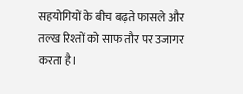सहयोगियों के बीच बढ़ते फासले और तल्ख रिश्तों को साफ तौर पर उजागर करता है।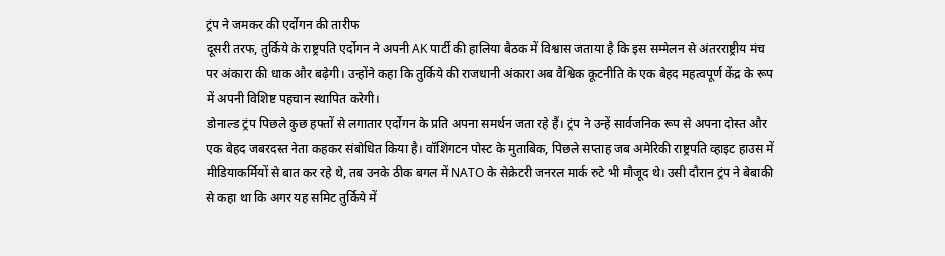ट्रंप ने जमकर की एर्दोगन की तारीफ
दूसरी तरफ, तुर्किये के राष्ट्रपति एर्दोगन ने अपनी AK पार्टी की हालिया बैठक में विश्वास जताया है कि इस सम्मेलन से अंतरराष्ट्रीय मंच पर अंकारा की धाक और बढ़ेगी। उन्होंने कहा कि तुर्किये की राजधानी अंकारा अब वैश्विक कूटनीति के एक बेहद महत्वपूर्ण केंद्र के रूप में अपनी विशिष्ट पहचान स्थापित करेगी।
डोनाल्ड ट्रंप पिछले कुछ हफ्तों से लगातार एर्दोगन के प्रति अपना समर्थन जता रहे हैं। ट्रंप ने उन्हें सार्वजनिक रूप से अपना दोस्त और एक बेहद जबरदस्त नेता कहकर संबोधित किया है। वॉशिंगटन पोस्ट के मुताबिक, पिछले सप्ताह जब अमेरिकी राष्ट्रपति व्हाइट हाउस में मीडियाकर्मियों से बात कर रहे थे, तब उनके ठीक बगल में NATO के सेक्रेटरी जनरल मार्क रुटे भी मौजूद थे। उसी दौरान ट्रंप ने बेबाकी से कहा था कि अगर यह समिट तुर्किये में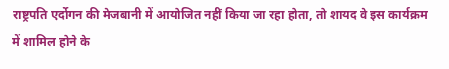राष्ट्रपति एर्दोगन की मेजबानी में आयोजित नहीं किया जा रहा होता, तो शायद वे इस कार्यक्रम में शामिल होने के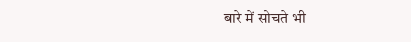बारे में सोचते भी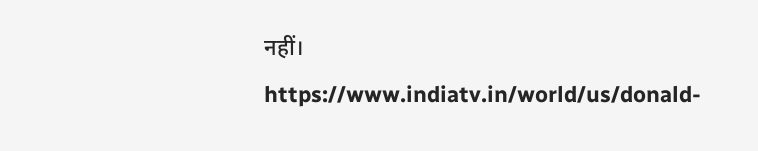नहीं।
https://www.indiatv.in/world/us/donald-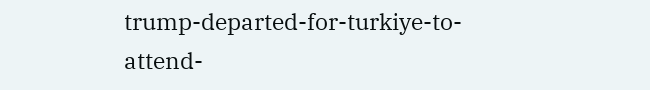trump-departed-for-turkiye-to-attend-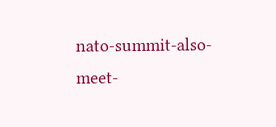nato-summit-also-meet-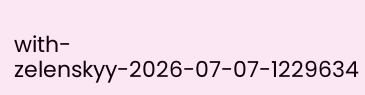with-zelenskyy-2026-07-07-1229634